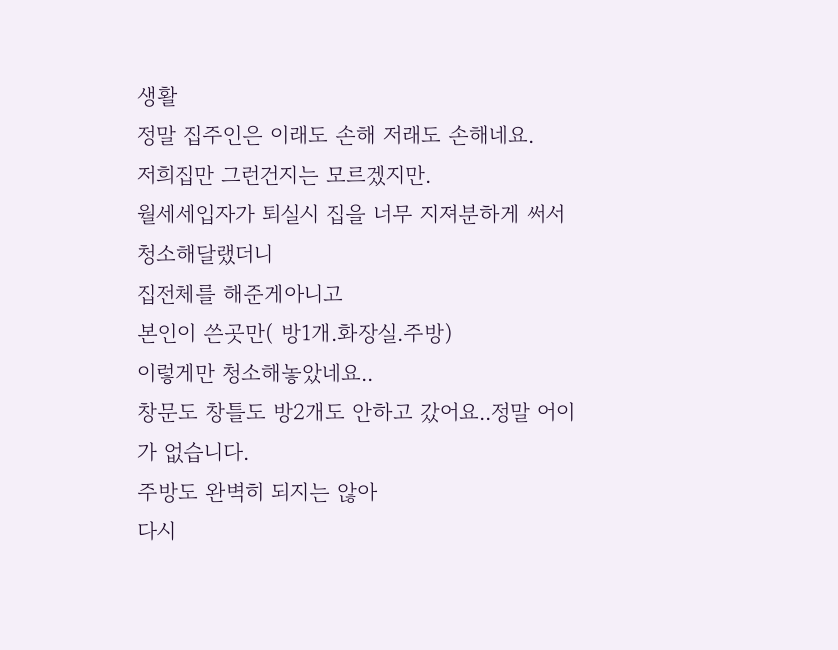생활
정말 집주인은 이래도 손해 저래도 손해네요.
저희집만 그런건지는 모르겠지만.
월세세입자가 퇴실시 집을 너무 지져분하게 써서 청소해달랬더니
집전체를 해준게아니고
본인이 쓴곳만( 방1개.화장실.주방)
이렇게만 청소해놓았네요..
창문도 창틀도 방2개도 안하고 갔어요..정말 어이가 없습니다.
주방도 완벽히 되지는 않아
다시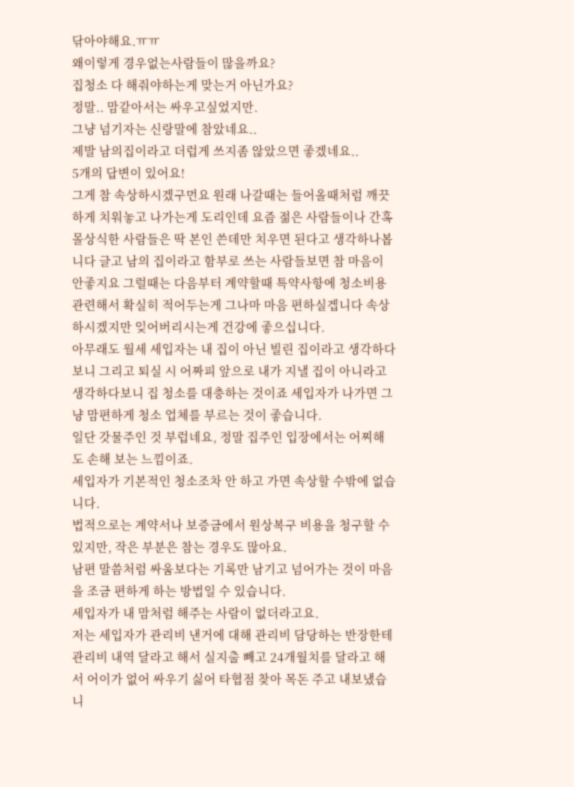닦아야해요.ㅠㅠ
왜이렇게 경우없는사람들이 많을까요?
집청소 다 해줘야하는게 맞는거 아닌가요?
정말.. 맘같아서는 싸우고싶었지만.
그냥 넘기자는 신랑말에 참았네요..
제발 남의집이라고 더럽게 쓰지좀 않았으면 좋겠네요..
5개의 답변이 있어요!
그게 참 속상하시겠구먼요 원래 나갈때는 들어올때처럼 깨끗하게 치워놓고 나가는게 도리인데 요즘 젊은 사람들이나 간혹 몰상식한 사람들은 딱 본인 쓴데만 치우면 된다고 생각하나봅니다 글고 남의 집이라고 함부로 쓰는 사람들보면 참 마음이 안좋지요 그럴때는 다음부터 계약할때 특약사항에 청소비용 관련해서 확실히 적어두는게 그나마 마음 편하실겝니다 속상하시겠지만 잊어버리시는게 건강에 좋으십니다.
아무래도 월세 세입자는 내 집이 아닌 빌린 집이라고 생각하다보니 그리고 퇴실 시 어짜피 앞으로 내가 지낼 집이 아니라고 생각하다보니 집 청소를 대충하는 것이죠 세입자가 나가면 그냥 맘편하게 청소 업체를 부르는 것이 좋습니다.
일단 갓물주인 것 부럽네요, 정말 집주인 입장에서는 어찌해도 손해 보는 느낌이죠.
세입자가 기본적인 청소조차 안 하고 가면 속상할 수밖에 없습니다.
법적으로는 계약서나 보증금에서 원상복구 비용을 청구할 수 있지만, 작은 부분은 참는 경우도 많아요.
남편 말씀처럼 싸움보다는 기록만 남기고 넘어가는 것이 마음을 조금 편하게 하는 방법일 수 있습니다.
세입자가 내 맘처럼 해주는 사람이 없더라고요.
저는 세입자가 관리비 낸거에 대해 관리비 담당하는 반장한테 관리비 내역 달라고 해서 실지출 빼고 24개월치를 달라고 해서 어이가 없어 싸우기 싫어 타협점 찾아 목돈 주고 내보냈습니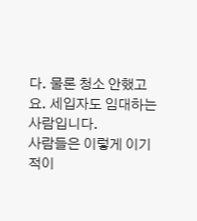다. 물론 청소 안했고요. 세입자도 임대하는 사람입니다.
사람들은 이렇게 이기적이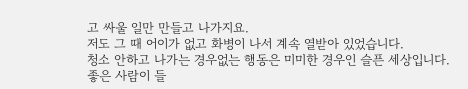고 싸울 일만 만들고 나가지요.
저도 그 때 어이가 없고 화병이 나서 계속 열받아 있었습니다.
청소 안하고 나가는 경우없는 행동은 미미한 경우인 슬픈 세상입니다.
좋은 사람이 들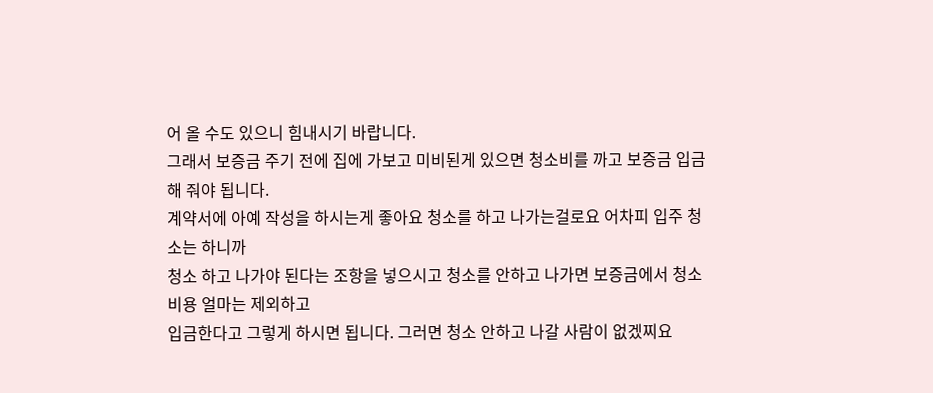어 올 수도 있으니 힘내시기 바랍니다.
그래서 보증금 주기 전에 집에 가보고 미비된게 있으면 청소비를 까고 보증금 입금해 줘야 됩니다.
계약서에 아예 작성을 하시는게 좋아요 청소를 하고 나가는걸로요 어차피 입주 청소는 하니까
청소 하고 나가야 된다는 조항을 넣으시고 청소를 안하고 나가면 보증금에서 청소비용 얼마는 제외하고
입금한다고 그렇게 하시면 됩니다. 그러면 청소 안하고 나갈 사람이 없겠찌요